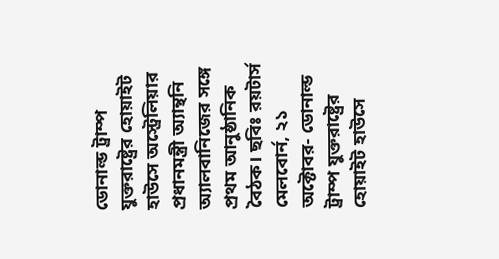ডোনাল্ড ট্রাম্প যুক্তরাষ্ট্রের হোয়াইট হাউসে অস্ট্রেলিয়ার প্রধানমন্ত্রী অ্যান্থনি অ্যালবানিজের সঙ্গে প্রথম আনুষ্ঠানিক বৈঠক। ছবিঃ রয়টার্স
মেলবোর্ন, ২১ অক্টোবর- ডোনাল্ড ট্রাম্প যুক্তরাষ্ট্রের হোয়াইট হাউসে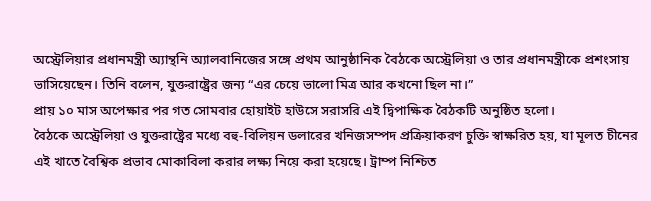অস্ট্রেলিয়ার প্রধানমন্ত্রী অ্যান্থনি অ্যালবানিজের সঙ্গে প্রথম আনুষ্ঠানিক বৈঠকে অস্ট্রেলিয়া ও তার প্রধানমন্ত্রীকে প্রশংসায় ভাসিয়েছেন। তিনি বলেন, যুক্তরাষ্ট্রের জন্য “এর চেয়ে ভালো মিত্র আর কখনো ছিল না।”
প্রায় ১০ মাস অপেক্ষার পর গত সোমবার হোয়াইট হাউসে সরাসরি এই দ্বিপাক্ষিক বৈঠকটি অনুষ্ঠিত হলো।
বৈঠকে অস্ট্রেলিয়া ও যুক্তরাষ্ট্রের মধ্যে বহু-বিলিয়ন ডলারের খনিজসম্পদ প্রক্রিয়াকরণ চুক্তি স্বাক্ষরিত হয়, যা মূলত চীনের এই খাতে বৈশ্বিক প্রভাব মোকাবিলা করার লক্ষ্য নিয়ে করা হয়েছে। ট্রাম্প নিশ্চিত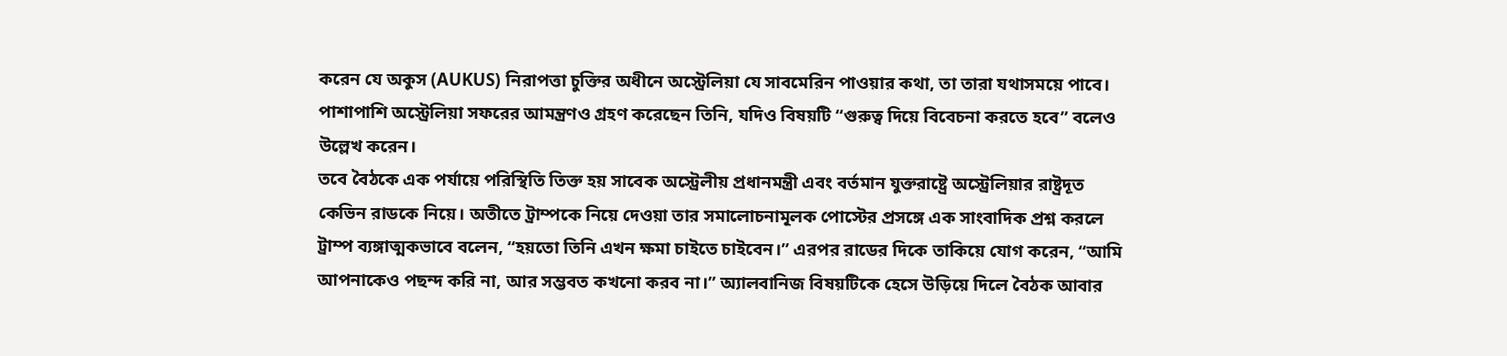করেন যে অকুস (AUKUS) নিরাপত্তা চুক্তির অধীনে অস্ট্রেলিয়া যে সাবমেরিন পাওয়ার কথা, তা তারা যথাসময়ে পাবে। পাশাপাশি অস্ট্রেলিয়া সফরের আমন্ত্রণও গ্রহণ করেছেন তিনি, যদিও বিষয়টি “গুরুত্ব দিয়ে বিবেচনা করতে হবে” বলেও উল্লেখ করেন।
তবে বৈঠকে এক পর্যায়ে পরিস্থিতি তিক্ত হয় সাবেক অস্ট্রেলীয় প্রধানমন্ত্রী এবং বর্তমান যুক্তরাষ্ট্রে অস্ট্রেলিয়ার রাষ্ট্রদূত কেভিন রাডকে নিয়ে। অতীতে ট্রাম্পকে নিয়ে দেওয়া তার সমালোচনামূলক পোস্টের প্রসঙ্গে এক সাংবাদিক প্রশ্ন করলে ট্রাম্প ব্যঙ্গাত্মকভাবে বলেন, “হয়তো তিনি এখন ক্ষমা চাইতে চাইবেন।” এরপর রাডের দিকে তাকিয়ে যোগ করেন, “আমি আপনাকেও পছন্দ করি না, আর সম্ভবত কখনো করব না।” অ্যালবানিজ বিষয়টিকে হেসে উড়িয়ে দিলে বৈঠক আবার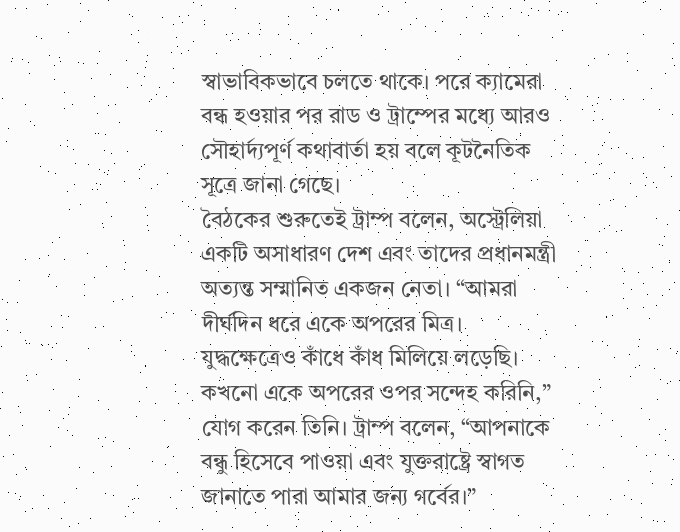স্বাভাবিকভাবে চলতে থাকে। পরে ক্যামেরা বন্ধ হওয়ার পর রাড ও ট্রাম্পের মধ্যে আরও সৌহার্দ্যপূর্ণ কথাবার্তা হয় বলে কূটনৈতিক সূত্রে জানা গেছে।
বৈঠকের শুরুতেই ট্রাম্প বলেন, অস্ট্রেলিয়া একটি অসাধারণ দেশ এবং তাদের প্রধানমন্ত্রী অত্যন্ত সম্মানিত একজন নেতা। “আমরা দীর্ঘদিন ধরে একে অপরের মিত্র। যুদ্ধক্ষেত্রেও কাঁধে কাঁধ মিলিয়ে লড়েছি। কখনো একে অপরের ওপর সন্দেহ করিনি,” যোগ করেন তিনি। ট্রাম্প বলেন, “আপনাকে বন্ধু হিসেবে পাওয়া এবং যুক্তরাষ্ট্রে স্বাগত জানাতে পারা আমার জন্য গর্বের।”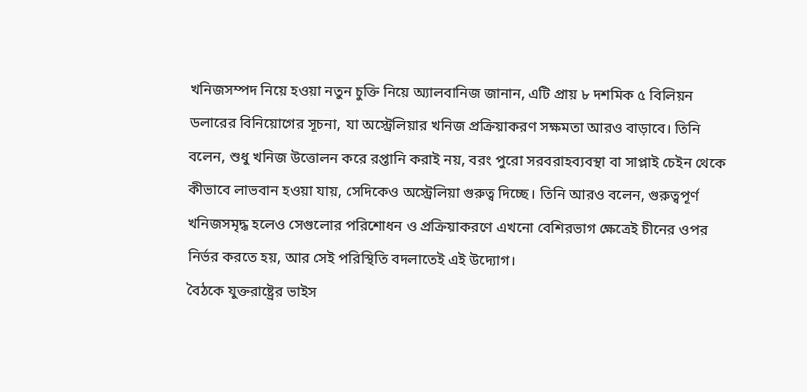খনিজসম্পদ নিয়ে হওয়া নতুন চুক্তি নিয়ে অ্যালবানিজ জানান, এটি প্রায় ৮ দশমিক ৫ বিলিয়ন ডলারের বিনিয়োগের সূচনা, যা অস্ট্রেলিয়ার খনিজ প্রক্রিয়াকরণ সক্ষমতা আরও বাড়াবে। তিনি বলেন, শুধু খনিজ উত্তোলন করে রপ্তানি করাই নয়, বরং পুরো সরবরাহব্যবস্থা বা সাপ্লাই চেইন থেকে কীভাবে লাভবান হওয়া যায়, সেদিকেও অস্ট্রেলিয়া গুরুত্ব দিচ্ছে। তিনি আরও বলেন, গুরুত্বপূর্ণ খনিজসমৃদ্ধ হলেও সেগুলোর পরিশোধন ও প্রক্রিয়াকরণে এখনো বেশিরভাগ ক্ষেত্রেই চীনের ওপর নির্ভর করতে হয়, আর সেই পরিস্থিতি বদলাতেই এই উদ্যোগ।
বৈঠকে যুক্তরাষ্ট্রের ভাইস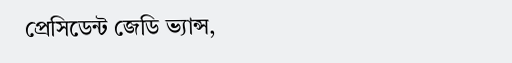প্রেসিডেন্ট জেডি ভ্যান্স,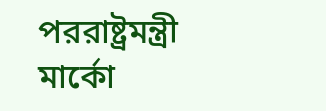পররাষ্ট্রমন্ত্রী মার্কো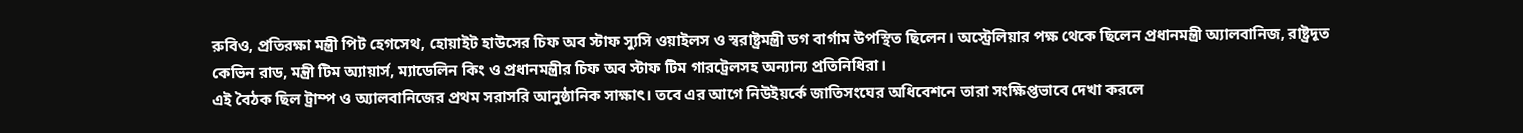রুবিও, প্রতিরক্ষা মন্ত্রী পিট হেগসেথ, হোয়াইট হাউসের চিফ অব স্টাফ স্যুসি ওয়াইলস ও স্বরাষ্ট্রমন্ত্রী ডগ বার্গাম উপস্থিত ছিলেন। অস্ট্রেলিয়ার পক্ষ থেকে ছিলেন প্রধানমন্ত্রী অ্যালবানিজ, রাষ্ট্রদূত কেভিন রাড, মন্ত্রী টিম অ্যায়ার্স, ম্যাডেলিন কিং ও প্রধানমন্ত্রীর চিফ অব স্টাফ টিম গারট্রেলসহ অন্যান্য প্রতিনিধিরা।
এই বৈঠক ছিল ট্রাম্প ও অ্যালবানিজের প্রথম সরাসরি আনুষ্ঠানিক সাক্ষাৎ। তবে এর আগে নিউইয়র্কে জাতিসংঘের অধিবেশনে তারা সংক্ষিপ্তভাবে দেখা করলে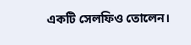একটি সেলফিও তোলেন।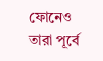ফোনেও তারা পূর্বে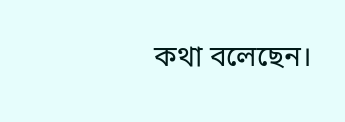কথা বলেছেন।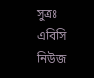সুত্রঃ এবিসি নিউজ